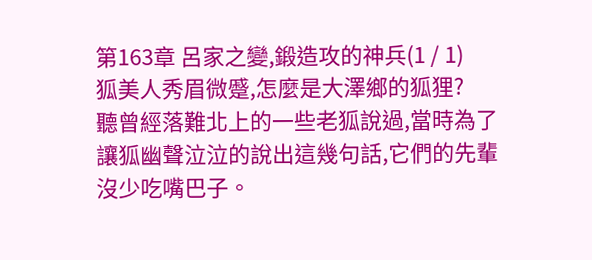第163章 呂家之變,鍛造攻的神兵(1 / 1)
狐美人秀眉微蹙,怎麼是大澤鄉的狐狸?
聽曾經落難北上的一些老狐說過,當時為了讓狐幽聲泣泣的說出這幾句話,它們的先輩沒少吃嘴巴子。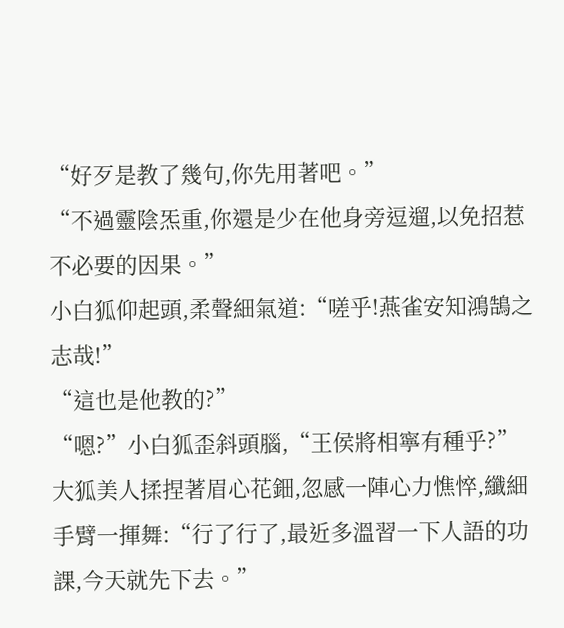“好歹是教了幾句,你先用著吧。”
“不過靈陰炁重,你還是少在他身旁逗遛,以免招惹不必要的因果。”
小白狐仰起頭,柔聲細氣道:“嗟乎!燕雀安知鴻鵠之志哉!”
“這也是他教的?”
“嗯?”小白狐歪斜頭腦,“王侯將相寧有種乎?”
大狐美人揉捏著眉心花鈿,忽感一陣心力憔悴,纖細手臂一揮舞:“行了行了,最近多溫習一下人語的功課,今天就先下去。”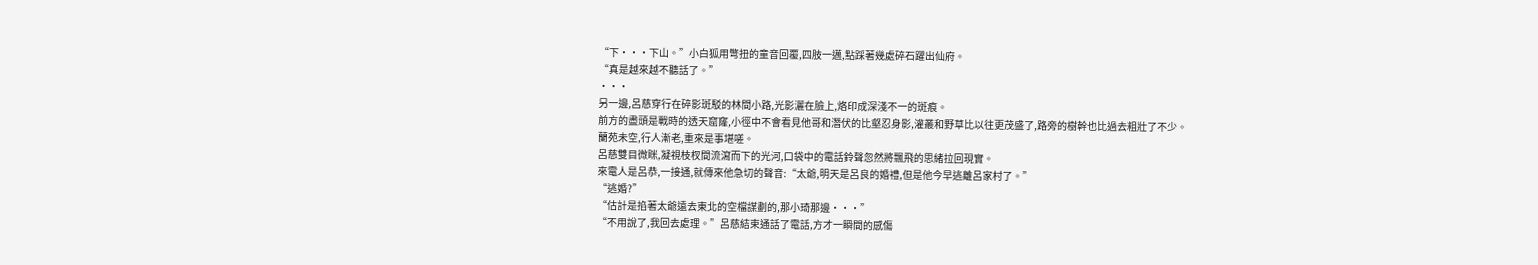“下···下山。”小白狐用彆扭的童音回覆,四肢一邁,點踩著幾處碎石躍出仙府。
“真是越來越不聽話了。”
···
另一邊,呂慈穿行在碎影斑駁的林間小路,光影灑在臉上,烙印成深淺不一的斑痕。
前方的盡頭是戰時的透天窟窿,小徑中不會看見他哥和潛伏的比壑忍身影,灌叢和野草比以往更茂盛了,路旁的樹幹也比過去粗壯了不少。
蘭苑未空,行人漸老,重來是事堪嗟。
呂慈雙目微眯,凝視枝杈間流瀉而下的光河,口袋中的電話鈴聲忽然將飄飛的思緒拉回現實。
來電人是呂恭,一接通,就傳來他急切的聲音:“太爺,明天是呂良的婚禮,但是他今早逃離呂家村了。”
“逃婚?”
“估計是掐著太爺遠去東北的空檔謀劃的,那小琦那邊···”
“不用說了,我回去處理。”呂慈結束通話了電話,方才一瞬間的感傷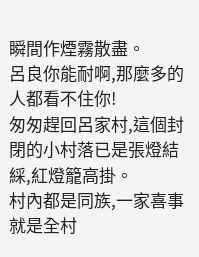瞬間作煙霧散盡。
呂良你能耐啊,那麼多的人都看不住你!
匆匆趕回呂家村,這個封閉的小村落已是張燈結綵,紅燈籠高掛。
村內都是同族,一家喜事就是全村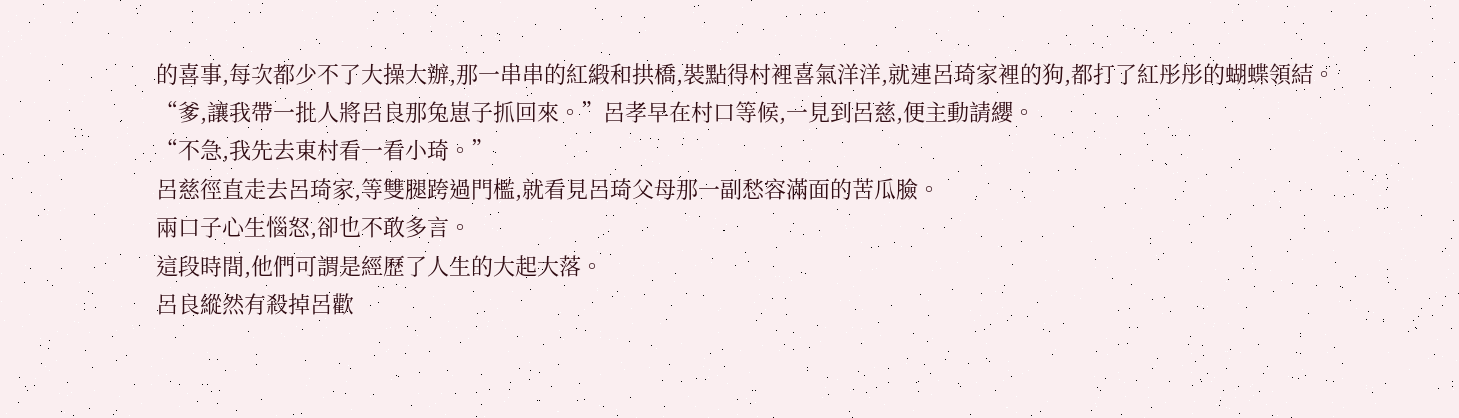的喜事,每次都少不了大操大辦,那一串串的紅緞和拱橋,裝點得村裡喜氣洋洋,就連呂琦家裡的狗,都打了紅彤彤的蝴蝶領結。
“爹,讓我帶一批人將呂良那兔崽子抓回來。”呂孝早在村口等候,一見到呂慈,便主動請纓。
“不急,我先去東村看一看小琦。”
呂慈徑直走去呂琦家,等雙腿跨過門檻,就看見呂琦父母那一副愁容滿面的苦瓜臉。
兩口子心生惱怒,卻也不敢多言。
這段時間,他們可謂是經歷了人生的大起大落。
呂良縱然有殺掉呂歡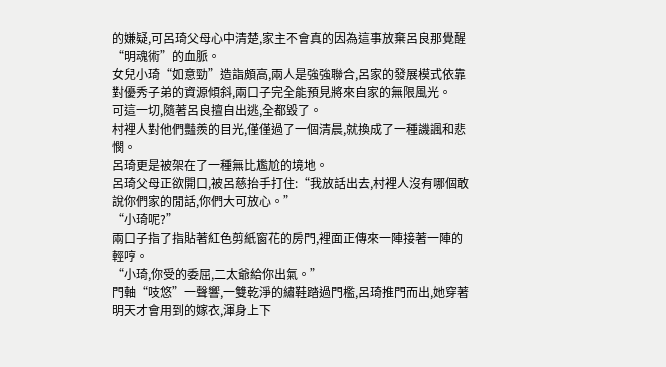的嫌疑,可呂琦父母心中清楚,家主不會真的因為這事放棄呂良那覺醒“明魂術”的血脈。
女兒小琦“如意勁”造詣頗高,兩人是強強聯合,呂家的發展模式依靠對優秀子弟的資源傾斜,兩口子完全能預見將來自家的無限風光。
可這一切,隨著呂良擅自出逃,全都毀了。
村裡人對他們豔羨的目光,僅僅過了一個清晨,就換成了一種譏諷和悲憫。
呂琦更是被架在了一種無比尷尬的境地。
呂琦父母正欲開口,被呂慈抬手打住:“我放話出去,村裡人沒有哪個敢說你們家的閒話,你們大可放心。”
“小琦呢?”
兩口子指了指貼著紅色剪紙窗花的房門,裡面正傳來一陣接著一陣的輕哼。
“小琦,你受的委屈,二太爺給你出氣。”
門軸“吱悠”一聲響,一雙乾淨的繡鞋踏過門檻,呂琦推門而出,她穿著明天才會用到的嫁衣,渾身上下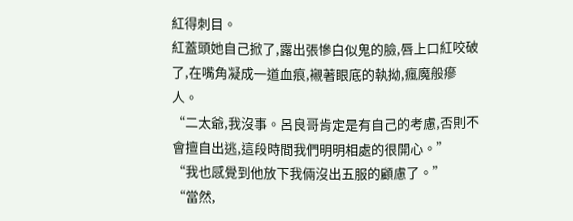紅得刺目。
紅蓋頭她自己掀了,露出張慘白似鬼的臉,唇上口紅咬破了,在嘴角凝成一道血痕,襯著眼底的執拗,瘋魔般瘮人。
“二太爺,我沒事。呂良哥肯定是有自己的考慮,否則不會擅自出逃,這段時間我們明明相處的很開心。”
“我也感覺到他放下我倆沒出五服的顧慮了。”
“當然,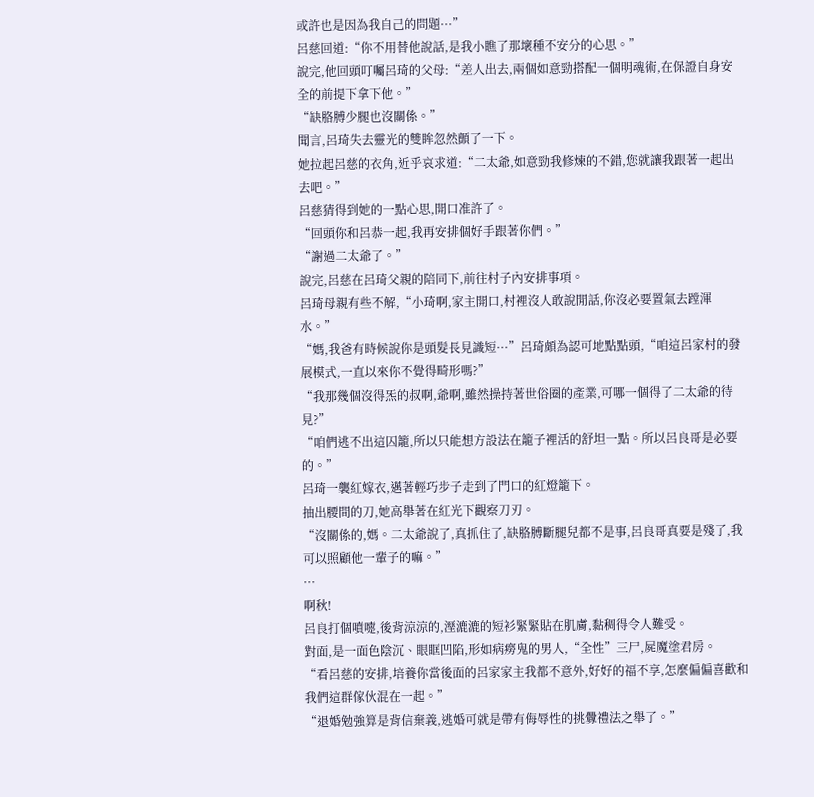或許也是因為我自己的問題···”
呂慈回道:“你不用替他說話,是我小瞧了那壞種不安分的心思。”
說完,他回頭叮囑呂琦的父母:“差人出去,兩個如意勁搭配一個明魂術,在保證自身安全的前提下拿下他。”
“缺胳膊少腿也沒關係。”
聞言,呂琦失去靈光的雙眸忽然顫了一下。
她拉起呂慈的衣角,近乎哀求道:“二太爺,如意勁我修煉的不錯,您就讓我跟著一起出去吧。”
呂慈猜得到她的一點心思,開口准許了。
“回頭你和呂恭一起,我再安排個好手跟著你們。”
“謝過二太爺了。”
說完,呂慈在呂琦父親的陪同下,前往村子內安排事項。
呂琦母親有些不解,“小琦啊,家主開口,村裡沒人敢說閒話,你沒必要置氣去蹚渾水。”
“媽,我爸有時候說你是頭髮長見識短···”呂琦頗為認可地點點頭,“咱這呂家村的發展模式,一直以來你不覺得畸形嗎?”
“我那幾個沒得炁的叔啊,爺啊,雖然操持著世俗圈的產業,可哪一個得了二太爺的待見?”
“咱們逃不出這囚籠,所以只能想方設法在籠子裡活的舒坦一點。所以呂良哥是必要的。”
呂琦一襲紅嫁衣,邁著輕巧步子走到了門口的紅燈籠下。
抽出腰間的刀,她高舉著在紅光下觀察刀刃。
“沒關係的,媽。二太爺說了,真抓住了,缺胳膊斷腿兒都不是事,呂良哥真要是殘了,我可以照顧他一輩子的嘛。”
···
啊秋!
呂良打個噴嚏,後背涼涼的,溼漉漉的短衫緊緊貼在肌膚,黏稠得令人難受。
對面,是一面色陰沉、眼眶凹陷,形如病癆鬼的男人,“全性”三尸,屍魔塗君房。
“看呂慈的安排,培養你當後面的呂家家主我都不意外,好好的福不享,怎麼偏偏喜歡和我們這群傢伙混在一起。”
“退婚勉強算是背信棄義,逃婚可就是帶有侮辱性的挑釁禮法之舉了。”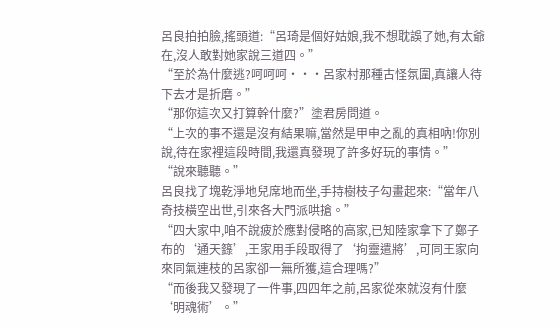呂良拍拍臉,搖頭道:“呂琦是個好姑娘,我不想耽誤了她,有太爺在,沒人敢對她家說三道四。”
“至於為什麼逃?呵呵呵···呂家村那種古怪氛圍,真讓人待下去才是折磨。”
“那你這次又打算幹什麼?”塗君房問道。
“上次的事不還是沒有結果嘛,當然是甲申之亂的真相吶!你別說,待在家裡這段時間,我還真發現了許多好玩的事情。”
“說來聽聽。”
呂良找了塊乾淨地兒席地而坐,手持樹枝子勾畫起來:“當年八奇技橫空出世,引來各大門派哄搶。”
“四大家中,咱不說疲於應對侵略的高家,已知陸家拿下了鄭子布的‘通天籙’,王家用手段取得了‘拘靈遣將’,可同王家向來同氣連枝的呂家卻一無所獲,這合理嗎?”
“而後我又發現了一件事,四四年之前,呂家從來就沒有什麼‘明魂術’。”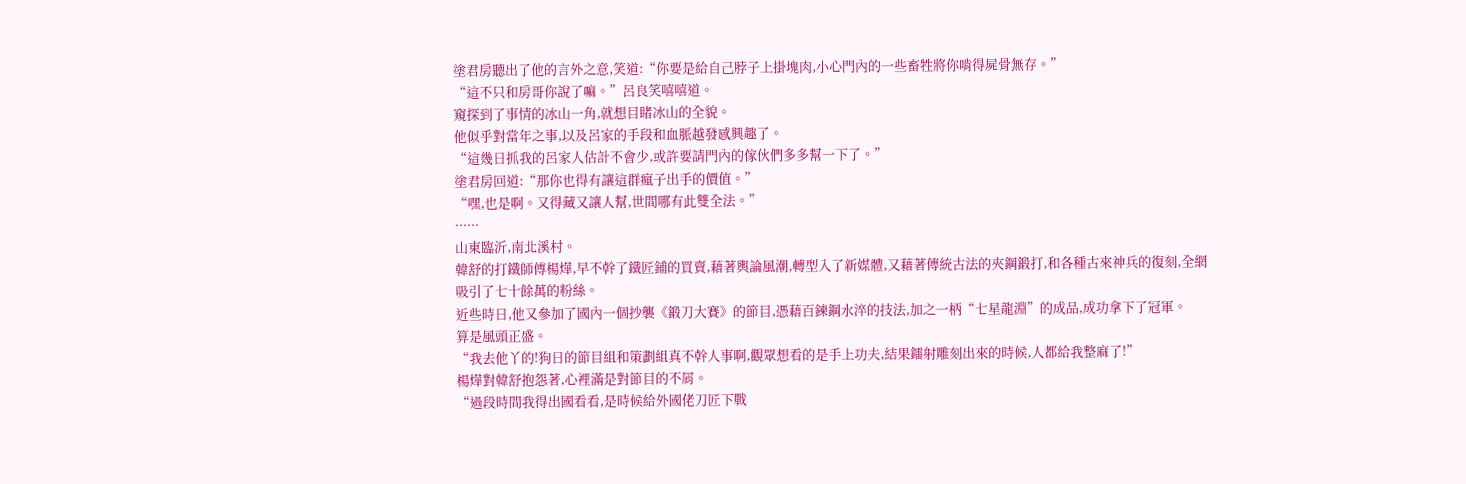塗君房聽出了他的言外之意,笑道:“你要是給自己脖子上掛塊肉,小心門內的一些畜牲將你啃得屍骨無存。”
“這不只和房哥你說了嘛。”呂良笑嘻嘻道。
窺探到了事情的冰山一角,就想目睹冰山的全貌。
他似乎對當年之事,以及呂家的手段和血脈越發感興趣了。
“這幾日抓我的呂家人估計不會少,或許要請門內的傢伙們多多幫一下了。”
塗君房回道:“那你也得有讓這群瘋子出手的價值。”
“嘿,也是啊。又得藏又讓人幫,世間哪有此雙全法。”
······
山東臨沂,南北溪村。
韓舒的打鐵師傅楊燁,早不幹了鐵匠鋪的買賣,藉著輿論風潮,轉型入了新媒體,又藉著傳統古法的夾鋼鍛打,和各種古來神兵的復刻,全網吸引了七十餘萬的粉絲。
近些時日,他又參加了國內一個抄襲《鍛刀大賽》的節目,憑藉百鍊鋼水淬的技法,加之一柄“七星龍淵”的成品,成功拿下了冠軍。
算是風頭正盛。
“我去他丫的!狗日的節目組和策劃組真不幹人事啊,觀眾想看的是手上功夫,結果鐳射雕刻出來的時候,人都給我整麻了!”
楊燁對韓舒抱怨著,心裡滿是對節目的不屑。
“過段時間我得出國看看,是時候給外國佬刀匠下戰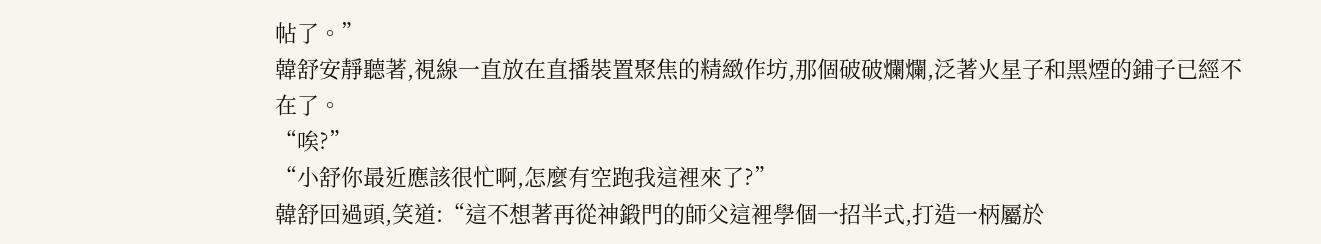帖了。”
韓舒安靜聽著,視線一直放在直播裝置聚焦的精緻作坊,那個破破爛爛,泛著火星子和黑煙的鋪子已經不在了。
“唉?”
“小舒你最近應該很忙啊,怎麼有空跑我這裡來了?”
韓舒回過頭,笑道:“這不想著再從神鍛門的師父這裡學個一招半式,打造一柄屬於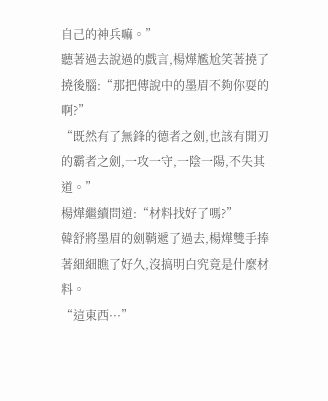自己的神兵嘛。”
聽著過去說過的戲言,楊燁尷尬笑著撓了撓後腦:“那把傳說中的墨眉不夠你耍的啊?”
“既然有了無鋒的德者之劍,也該有開刃的霸者之劍,一攻一守,一陰一陽,不失其道。”
楊燁繼續問道:“材料找好了嗎?”
韓舒將墨眉的劍鞘遞了過去,楊燁雙手捧著細細瞧了好久,沒搞明白究竟是什麼材料。
“這東西···”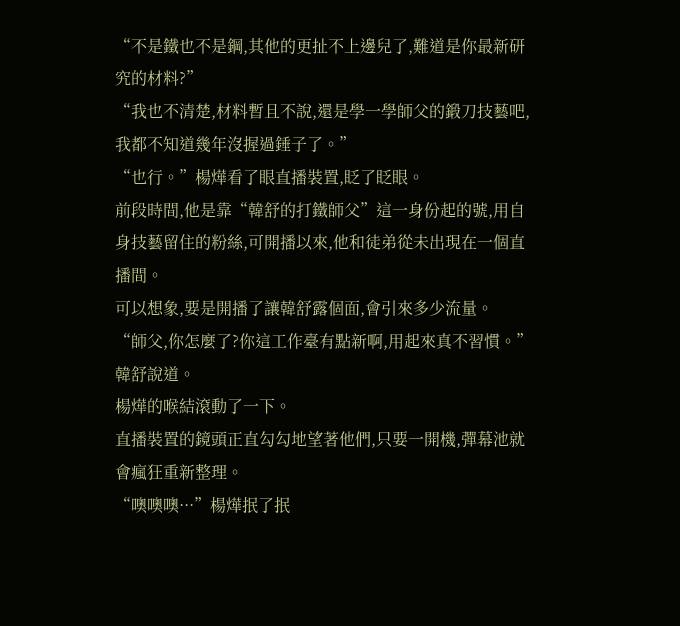“不是鐵也不是鋼,其他的更扯不上邊兒了,難道是你最新研究的材料?”
“我也不清楚,材料暫且不說,還是學一學師父的鍛刀技藝吧,我都不知道幾年沒握過錘子了。”
“也行。”楊燁看了眼直播裝置,眨了眨眼。
前段時間,他是靠“韓舒的打鐵師父”這一身份起的號,用自身技藝留住的粉絲,可開播以來,他和徒弟從未出現在一個直播間。
可以想象,要是開播了讓韓舒露個面,會引來多少流量。
“師父,你怎麼了?你這工作臺有點新啊,用起來真不習慣。”韓舒說道。
楊燁的喉結滾動了一下。
直播裝置的鏡頭正直勾勾地望著他們,只要一開機,彈幕池就會瘋狂重新整理。
“噢噢噢···”楊燁抿了抿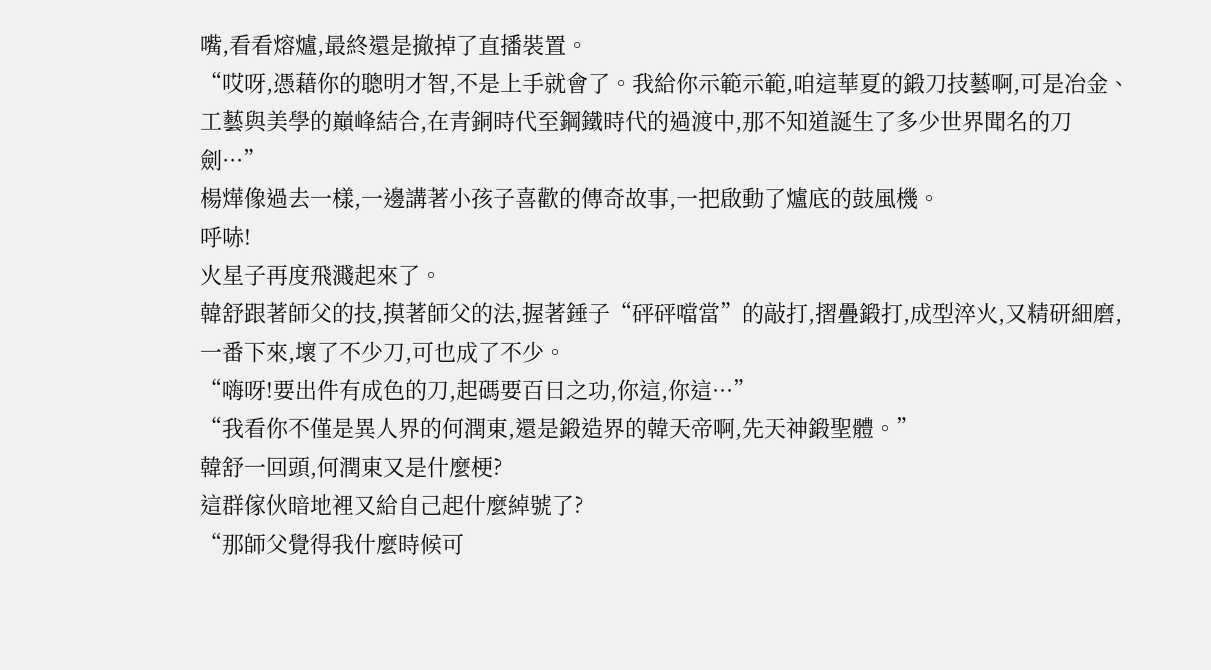嘴,看看熔爐,最終還是撤掉了直播裝置。
“哎呀,憑藉你的聰明才智,不是上手就會了。我給你示範示範,咱這華夏的鍛刀技藝啊,可是冶金、工藝與美學的巔峰結合,在青銅時代至鋼鐵時代的過渡中,那不知道誕生了多少世界聞名的刀劍···”
楊燁像過去一樣,一邊講著小孩子喜歡的傳奇故事,一把啟動了爐底的鼓風機。
呼哧!
火星子再度飛濺起來了。
韓舒跟著師父的技,摸著師父的法,握著錘子“砰砰噹當”的敲打,摺疊鍛打,成型淬火,又精研細磨,一番下來,壞了不少刀,可也成了不少。
“嗨呀!要出件有成色的刀,起碼要百日之功,你這,你這···”
“我看你不僅是異人界的何潤東,還是鍛造界的韓天帝啊,先天神鍛聖體。”
韓舒一回頭,何潤東又是什麼梗?
這群傢伙暗地裡又給自己起什麼綽號了?
“那師父覺得我什麼時候可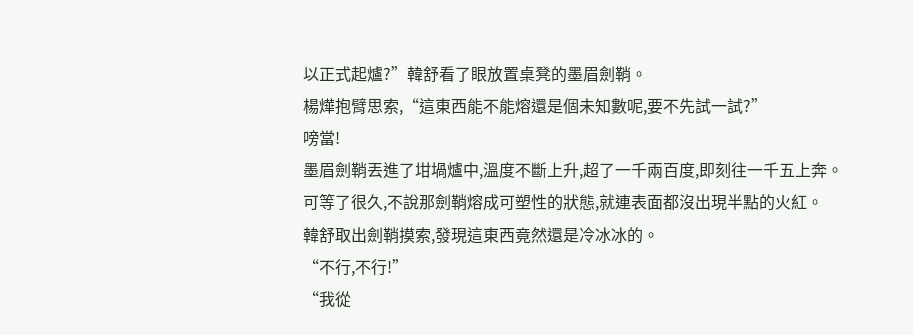以正式起爐?”韓舒看了眼放置桌凳的墨眉劍鞘。
楊燁抱臂思索,“這東西能不能熔還是個未知數呢,要不先試一試?”
嗙當!
墨眉劍鞘丟進了坩堝爐中,溫度不斷上升,超了一千兩百度,即刻往一千五上奔。
可等了很久,不說那劍鞘熔成可塑性的狀態,就連表面都沒出現半點的火紅。
韓舒取出劍鞘摸索,發現這東西竟然還是冷冰冰的。
“不行,不行!”
“我從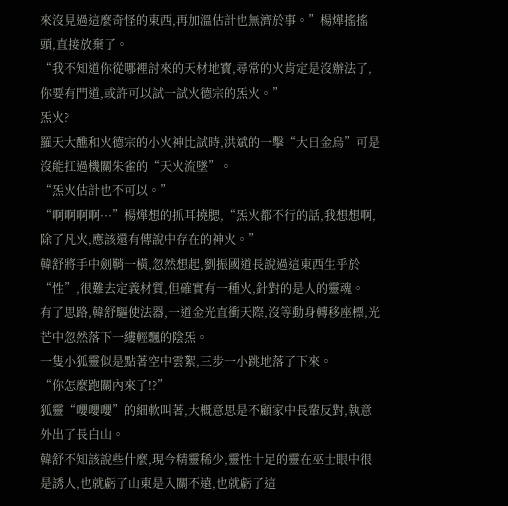來沒見過這麼奇怪的東西,再加溫估計也無濟於事。”楊燁搖搖頭,直接放棄了。
“我不知道你從哪裡討來的天材地寶,尋常的火肯定是沒辦法了,你要有門道,或許可以試一試火德宗的炁火。”
炁火?
羅天大醮和火德宗的小火神比試時,洪斌的一擊“大日金烏”可是沒能扛過機關朱雀的“天火流墜”。
“炁火估計也不可以。”
“啊啊啊啊···”楊燁想的抓耳撓腮,“炁火都不行的話,我想想啊,除了凡火,應該還有傳說中存在的神火。”
韓舒將手中劍鞘一橫,忽然想起,劉振國道長說過這東西生乎於“性”,很難去定義材質,但確實有一種火,針對的是人的靈魂。
有了思路,韓舒驅使法器,一道金光直衝天際,沒等動身轉移座標,光芒中忽然落下一縷輕飄的陰炁。
一隻小狐靈似是點著空中雲絮,三步一小跳地落了下來。
“你怎麼跑關內來了!?”
狐靈“嚶嚶嚶”的細軟叫著,大概意思是不顧家中長輩反對,執意外出了長白山。
韓舒不知該說些什麼,現今精靈稀少,靈性十足的靈在巫士眼中很是誘人,也就虧了山東是入關不遠,也就虧了這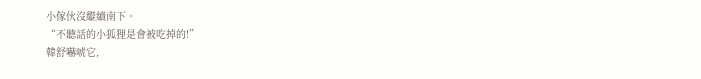小傢伙沒繼續南下。
“不聽話的小狐狸是會被吃掉的!”
韓舒嚇唬它,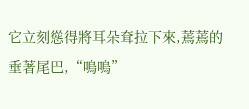它立刻慫得將耳朵耷拉下來,蔫蔫的垂著尾巴,“嗚嗚”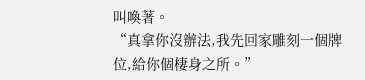叫喚著。
“真拿你沒辦法,我先回家雕刻一個牌位,給你個棲身之所。”